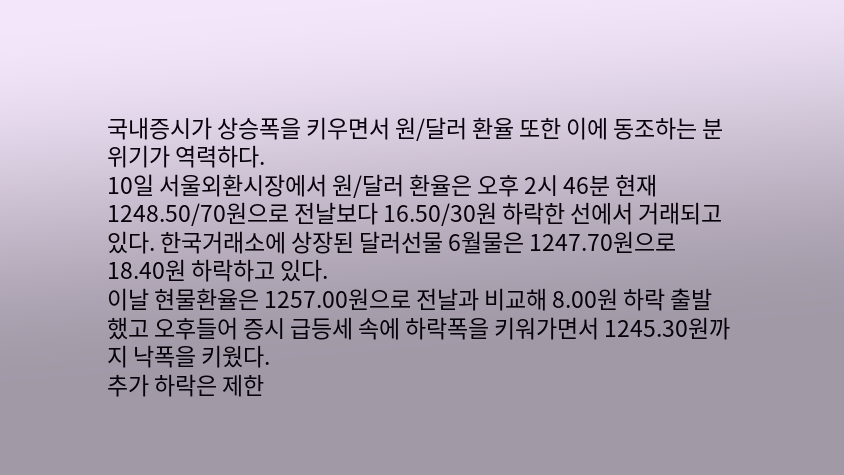국내증시가 상승폭을 키우면서 원/달러 환율 또한 이에 동조하는 분위기가 역력하다.
10일 서울외환시장에서 원/달러 환율은 오후 2시 46분 현재 1248.50/70원으로 전날보다 16.50/30원 하락한 선에서 거래되고 있다. 한국거래소에 상장된 달러선물 6월물은 1247.70원으로 18.40원 하락하고 있다.
이날 현물환율은 1257.00원으로 전날과 비교해 8.00원 하락 출발했고 오후들어 증시 급등세 속에 하락폭을 키워가면서 1245.30원까지 낙폭을 키웠다.
추가 하락은 제한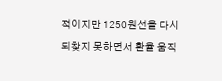적이지만 1250원선을 다시 되찾지 못하면서 환율 움직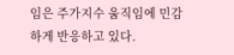임은 주가지수 움직임에 민감하게 반응하고 있다.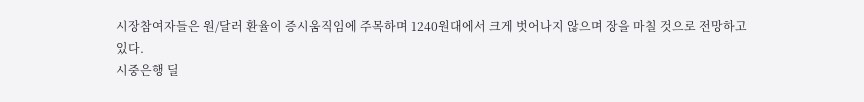시장참여자들은 원/달러 환율이 증시움직임에 주목하며 1240원대에서 크게 벗어나지 않으며 장을 마칠 것으로 전망하고 있다.
시중은행 딜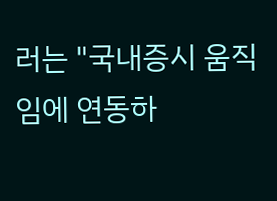러는 "국내증시 움직임에 연동하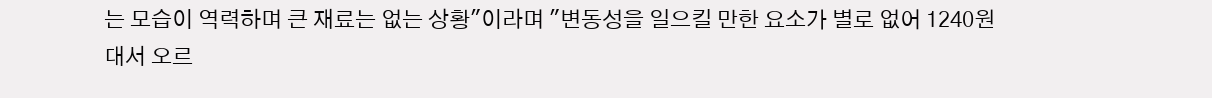는 모습이 역력하며 큰 재료는 없는 상황"이라며 "변동성을 일으킬 만한 요소가 별로 없어 1240원대서 오르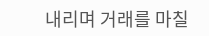내리며 거래를 마칠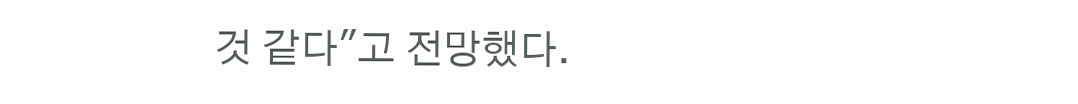것 같다"고 전망했다.